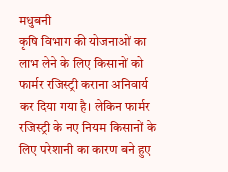मधुबनी
कृषि विभाग की योजनाओं का लाभ लेने के लिए किसानों को फार्मर रजिस्ट्री कराना अनिवार्य कर दिया गया है। लेकिन फार्मर रजिस्ट्री के नए नियम किसानों के लिए परेशानी का कारण बने हुए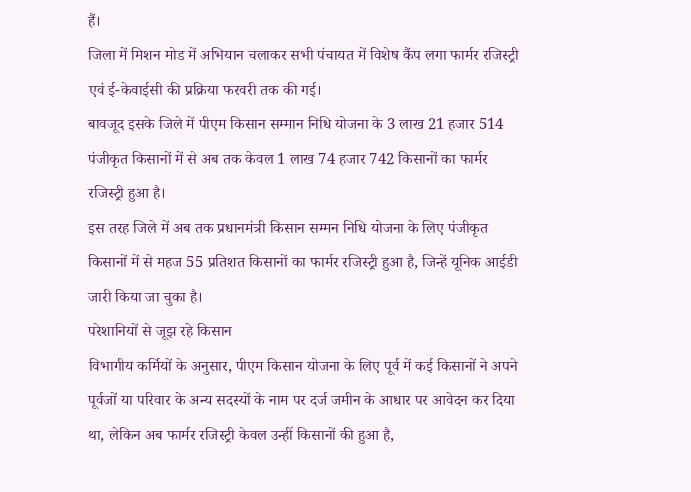हैं।
जिला में मिशन मोड में अभियान चलाकर सभी पंचायत में विशेष कैंप लगा फार्मर रजिस्ट्री एवं ई-केवाईसी की प्रक्रिया फरवरी तक की गई।
बावजूद इसके जिले में पीएम किसान सम्मान निधि योजना के 3 लाख 21 हजार 514 पंजीकृत किसानों में से अब तक केवल 1 लाख 74 हजार 742 किसानों का फार्मर रजिस्ट्री हुआ है।
इस तरह जिले में अब तक प्रधानमंत्री किसान सम्मन निधि योजना के लिए पंजीकृत किसानों में से महज 55 प्रतिशत किसानों का फार्मर रजिस्ट्री हुआ है, जिन्हें यूनिक आईडी जारी किया जा चुका है।
परेशानियों से जूझ रहे किसान
विभागीय कर्मियों के अनुसार, पीएम किसान योजना के लिए पूर्व में कई किसानों ने अपने पूर्वजों या परिवार के अन्य सदस्यों के नाम पर दर्ज जमीन के आधार पर आवेदन कर दिया था, लेकिन अब फार्मर रजिस्ट्री केवल उन्हीं किसानों की हुआ है,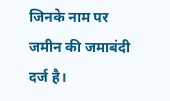जिनके नाम पर जमीन की जमाबंदी दर्ज है।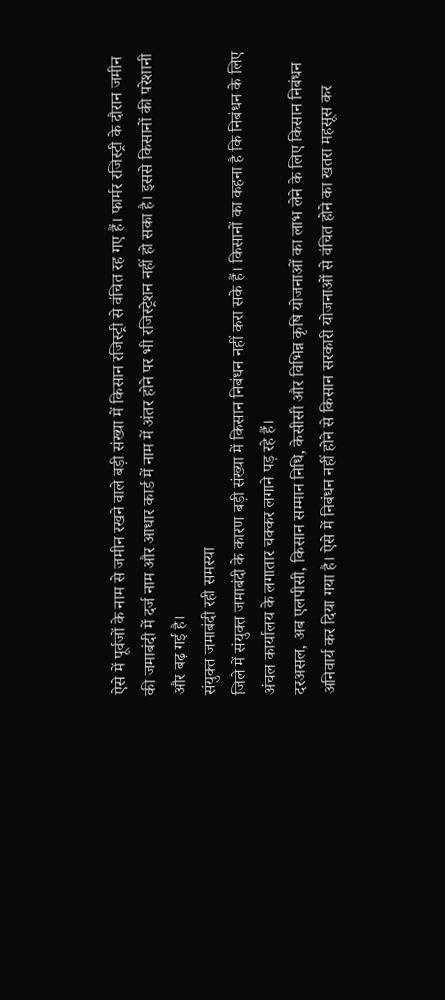ऐसे में पूर्वजों के नाम से जमीन रखने वाले बड़ी संख्या में किसान रजिस्ट्री से वंचित रह गए हैं। फार्मर रजिस्ट्री के दौरान जमीन की जमाबंदी में दर्ज नाम और आधार कार्ड में नाम में अंतर होने पर भी रजिस्ट्रेशन नहीं हो सका है। इससे किसानों की परेशानी और बढ़ गई है।
संयुक्त जमाबंदी रही समस्या
जिले में संयुक्त जमाबंदी के कारण बड़ी संख्या में किसान निबंधन नहीं करा सके हैं। किसानों का कहना है कि निबंधन के लिए अंचल कार्यालय के लगातार चक्कर लगाने पड़ रहे हैं।
दरअसल, अब एलपीसी, किसान सम्मान निधि, केसीसी और विभिन्न कृषि योजनाओं का लाभ लेने के लिए किसान निबंधन अनिवार्य कर दिया गया है। ऐसे में निबंधन नहीं होने से किसान सरकारी योजनाओं से वंचित होने का खतरा महसूस कर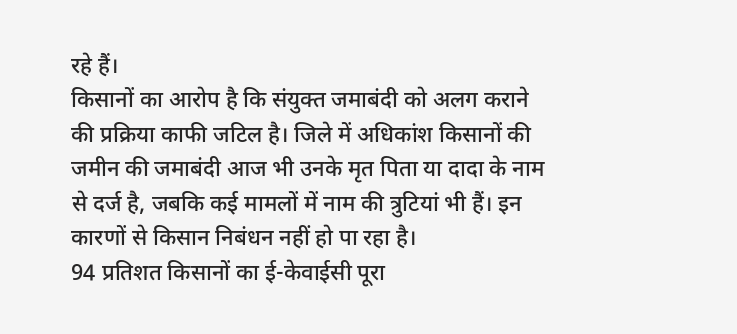रहे हैं।
किसानों का आरोप है कि संयुक्त जमाबंदी को अलग कराने की प्रक्रिया काफी जटिल है। जिले में अधिकांश किसानों की जमीन की जमाबंदी आज भी उनके मृत पिता या दादा के नाम से दर्ज है, जबकि कई मामलों में नाम की त्रुटियां भी हैं। इन कारणों से किसान निबंधन नहीं हो पा रहा है।
94 प्रतिशत किसानों का ई-केवाईसी पूरा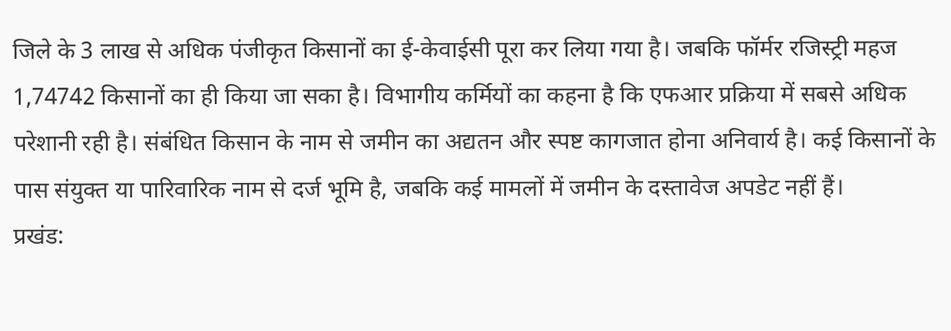जिले के 3 लाख से अधिक पंजीकृत किसानों का ई-केवाईसी पूरा कर लिया गया है। जबकि फॉर्मर रजिस्ट्री महज 1,74742 किसानों का ही किया जा सका है। विभागीय कर्मियों का कहना है कि एफआर प्रक्रिया में सबसे अधिक परेशानी रही है। संबंधित किसान के नाम से जमीन का अद्यतन और स्पष्ट कागजात होना अनिवार्य है। कई किसानों के पास संयुक्त या पारिवारिक नाम से दर्ज भूमि है, जबकि कई मामलों में जमीन के दस्तावेज अपडेट नहीं हैं।
प्रखंड: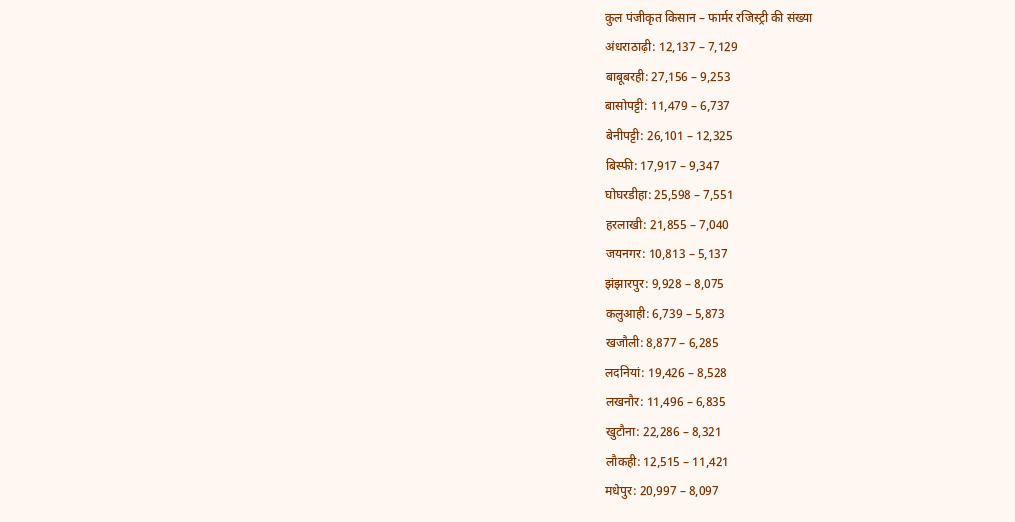कुल पंजीकृत किसान – फार्मर रजिस्ट्री की संख्या
अंधराठाढ़ी: 12,137 – 7,129
बाबूबरही: 27,156 – 9,253
बासोपट्टी: 11,479 – 6,737
बेनीपट्टी: 26,101 – 12,325
बिस्फी: 17,917 – 9,347
घोघरडीहा: 25,598 – 7,551
हरलाखी: 21,855 – 7,040
जयनगर: 10,813 – 5,137
झंझारपुर: 9,928 – 8,075
कलुआही: 6,739 – 5,873
खजौली: 8,877 – 6,285
लदनियां: 19,426 – 8,528
लखनौर: 11,496 – 6,835
खुटौना: 22,286 – 8,321
लौकही: 12,515 – 11,421
मधेपुर: 20,997 – 8,097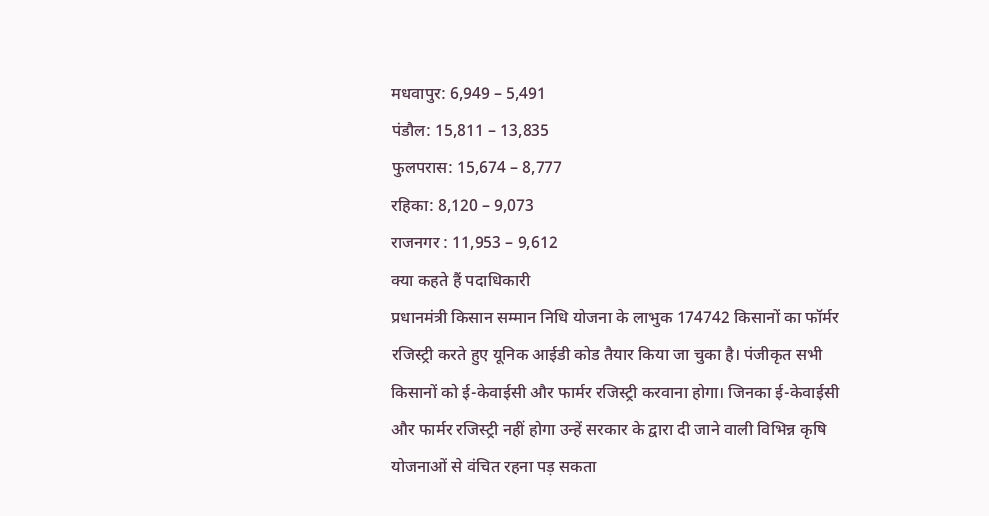मधवापुर: 6,949 – 5,491
पंडौल: 15,811 – 13,835
फुलपरास: 15,674 – 8,777
रहिका: 8,120 – 9,073
राजनगर : 11,953 – 9,612
क्या कहते हैं पदाधिकारी
प्रधानमंत्री किसान सम्मान निधि योजना के लाभुक 174742 किसानों का फॉर्मर रजिस्ट्री करते हुए यूनिक आईडी कोड तैयार किया जा चुका है। पंजीकृत सभी किसानों को ई-केवाईसी और फार्मर रजिस्ट्री करवाना होगा। जिनका ई-केवाईसी और फार्मर रजिस्ट्री नहीं होगा उन्हें सरकार के द्वारा दी जाने वाली विभिन्न कृषि योजनाओं से वंचित रहना पड़ सकता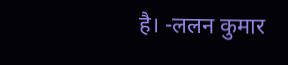है। -ललन कुमार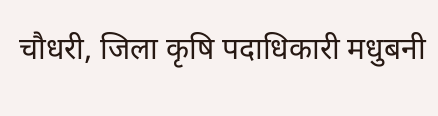चौधरी, जिला कृषि पदाधिकारी मधुबनी